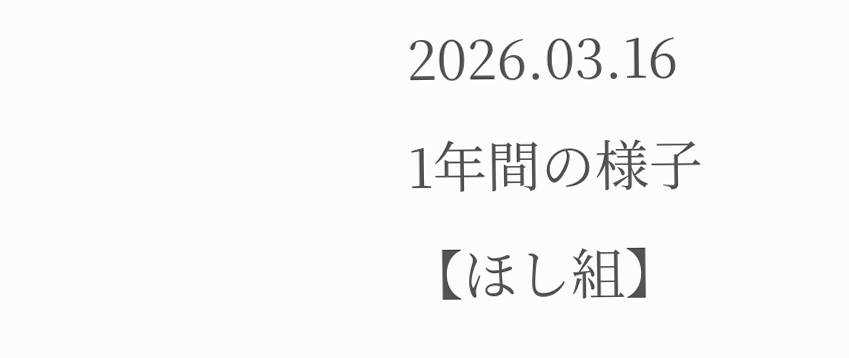2026.03.16
1年間の様子【ほし組】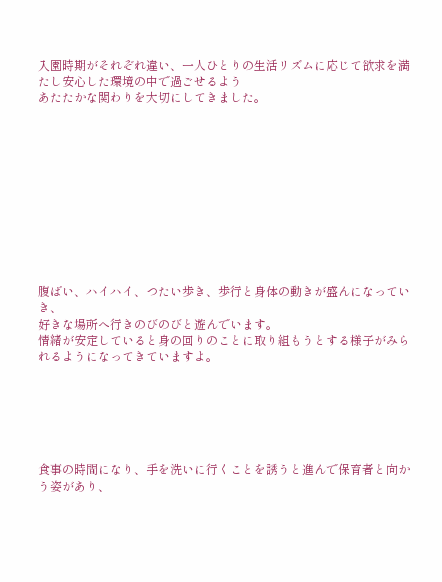入園時期がそれぞれ違い、一人ひとりの生活リズムに応じて欲求を満たし安心した環境の中で過ごせるよう
あたたかな関わりを大切にしてきました。











腹ばい、ハイハイ、つたい歩き、歩行と身体の動きが盛んになっていき、
好きな場所へ行きのびのびと遊んでいます。
情緒が安定していると身の回りのことに取り組もうとする様子がみられるようになってきていますよ。






食事の時間になり、手を洗いに行くことを誘うと進んで保育者と向かう姿があり、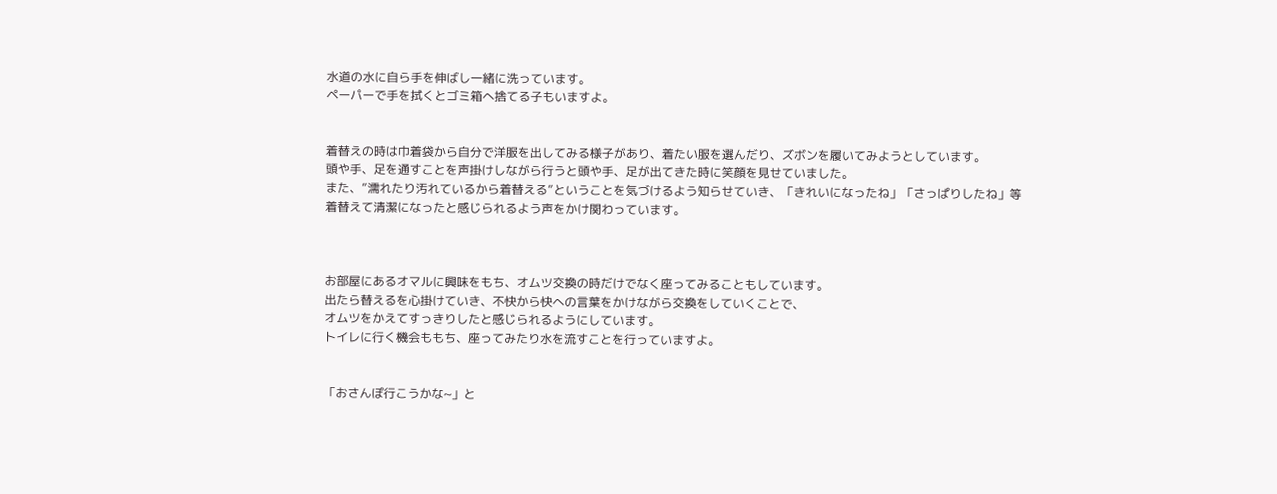水道の水に自ら手を伸ばし一緒に洗っています。
ペーパーで手を拭くとゴミ箱へ捨てる子もいますよ。


着替えの時は巾着袋から自分で洋服を出してみる様子があり、着たい服を選んだり、ズボンを履いてみようとしています。
頭や手、足を通すことを声掛けしながら行うと頭や手、足が出てきた時に笑顔を見せていました。
また、”濡れたり汚れているから着替える”ということを気づけるよう知らせていき、「きれいになったね」「さっぱりしたね」等
着替えて清潔になったと感じられるよう声をかけ関わっています。



お部屋にあるオマルに興味をもち、オムツ交換の時だけでなく座ってみることもしています。
出たら替えるを心掛けていき、不快から快への言葉をかけながら交換をしていくことで、
オムツをかえてすっきりしたと感じられるようにしています。
トイレに行く機会ももち、座ってみたり水を流すことを行っていますよ。


「おさんぽ行こうかな~」と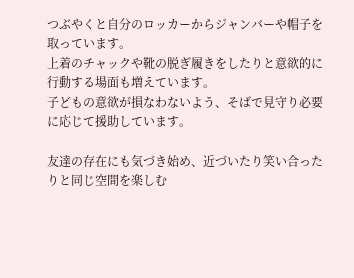つぶやくと自分のロッカーからジャンバーや帽子を取っています。
上着のチャックや靴の脱ぎ履きをしたりと意欲的に行動する場面も増えています。
子どもの意欲が損なわないよう、そばで見守り必要に応じて援助しています。

友達の存在にも気づき始め、近づいたり笑い合ったりと同じ空間を楽しむ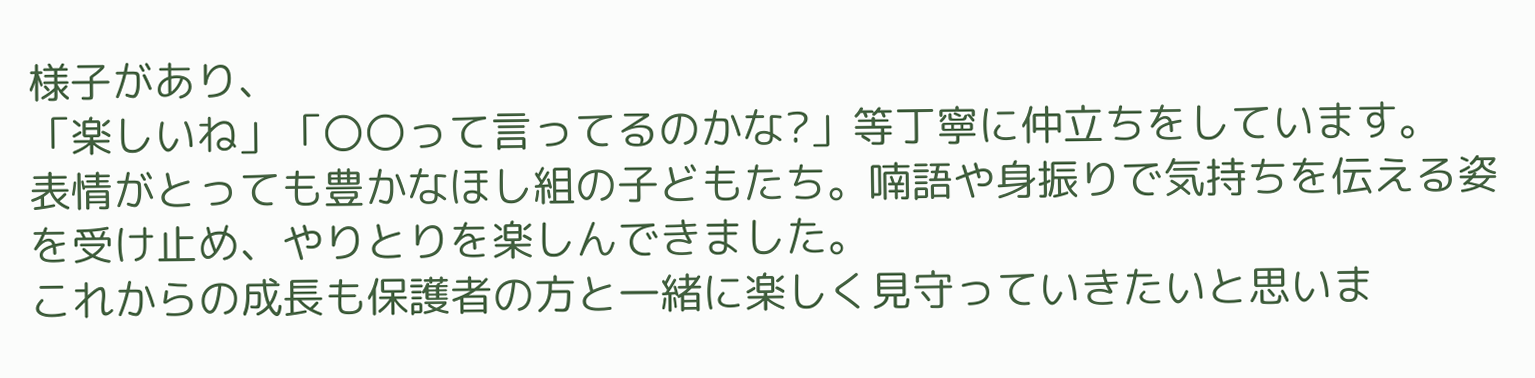様子があり、
「楽しいね」「〇〇って言ってるのかな?」等丁寧に仲立ちをしています。
表情がとっても豊かなほし組の子どもたち。喃語や身振りで気持ちを伝える姿を受け止め、やりとりを楽しんできました。
これからの成長も保護者の方と一緒に楽しく見守っていきたいと思いま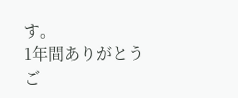す。
1年間ありがとうご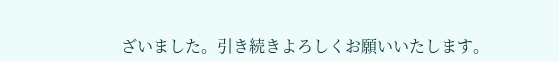ざいました。引き続きよろしくお願いいたします。